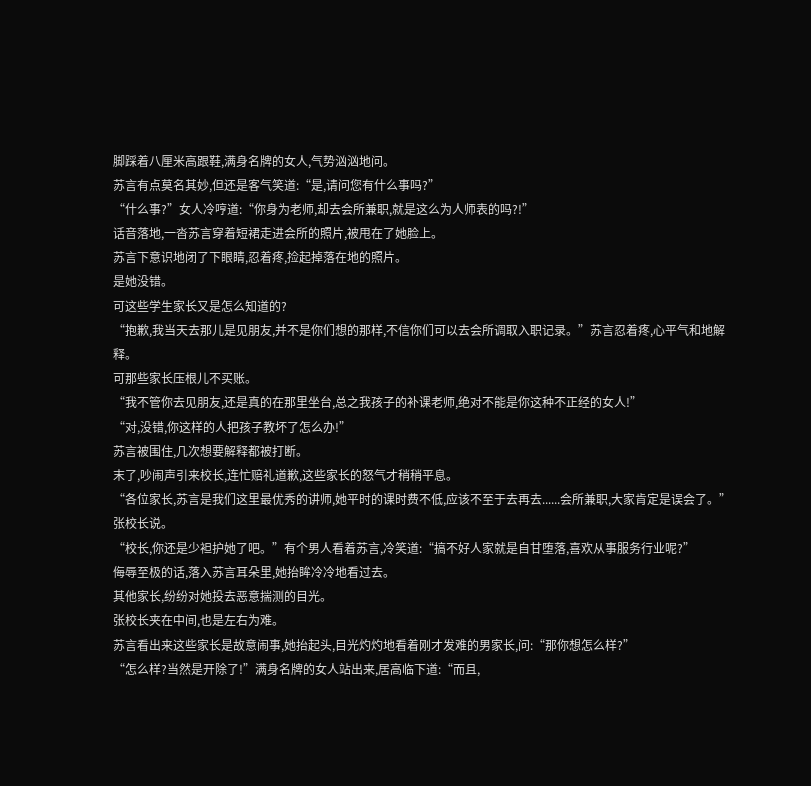脚踩着八厘米高跟鞋,满身名牌的女人,气势汹汹地问。
苏言有点莫名其妙,但还是客气笑道:“是,请问您有什么事吗?”
“什么事?”女人冷哼道:“你身为老师,却去会所兼职,就是这么为人师表的吗?!”
话音落地,一沓苏言穿着短裙走进会所的照片,被甩在了她脸上。
苏言下意识地闭了下眼睛,忍着疼,捡起掉落在地的照片。
是她没错。
可这些学生家长又是怎么知道的?
“抱歉,我当天去那儿是见朋友,并不是你们想的那样,不信你们可以去会所调取入职记录。”苏言忍着疼,心平气和地解释。
可那些家长压根儿不买账。
“我不管你去见朋友,还是真的在那里坐台,总之我孩子的补课老师,绝对不能是你这种不正经的女人!”
“对,没错,你这样的人把孩子教坏了怎么办!”
苏言被围住,几次想要解释都被打断。
末了,吵闹声引来校长,连忙赔礼道歉,这些家长的怒气才稍稍平息。
“各位家长,苏言是我们这里最优秀的讲师,她平时的课时费不低,应该不至于去再去......会所兼职,大家肯定是误会了。”张校长说。
“校长,你还是少袒护她了吧。”有个男人看着苏言,冷笑道:“搞不好人家就是自甘堕落,喜欢从事服务行业呢?”
侮辱至极的话,落入苏言耳朵里,她抬眸冷冷地看过去。
其他家长,纷纷对她投去恶意揣测的目光。
张校长夹在中间,也是左右为难。
苏言看出来这些家长是故意闹事,她抬起头,目光灼灼地看着刚才发难的男家长,问:“那你想怎么样?”
“怎么样?当然是开除了!”满身名牌的女人站出来,居高临下道:“而且,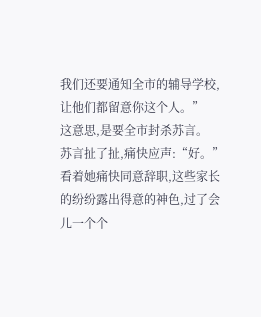我们还要通知全市的辅导学校,让他们都留意你这个人。”
这意思,是要全市封杀苏言。
苏言扯了扯,痛快应声:“好。”
看着她痛快同意辞职,这些家长的纷纷露出得意的神色,过了会儿一个个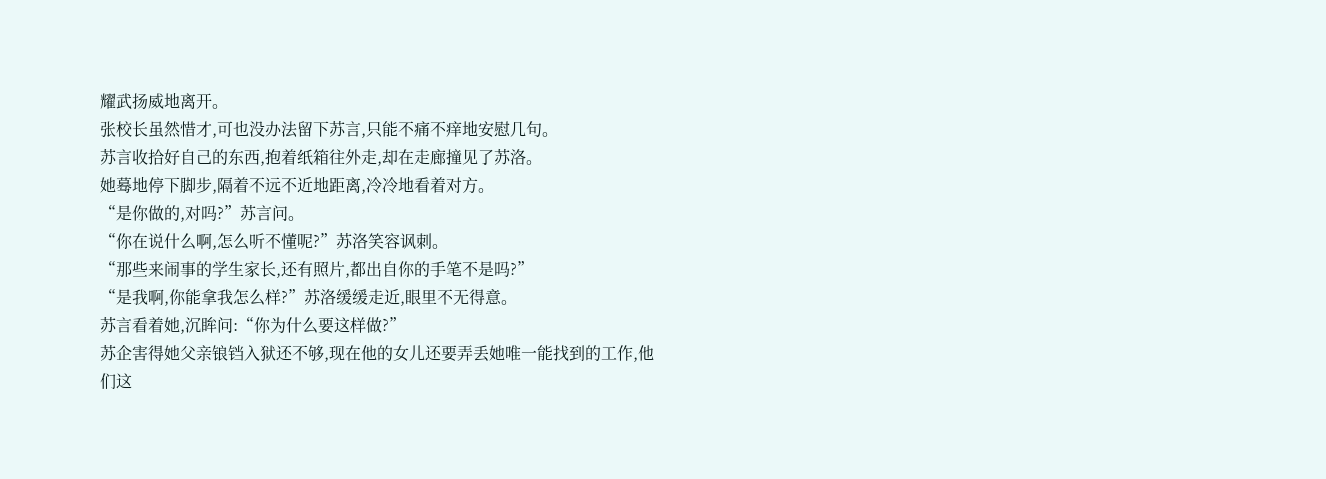耀武扬威地离开。
张校长虽然惜才,可也没办法留下苏言,只能不痛不痒地安慰几句。
苏言收拾好自己的东西,抱着纸箱往外走,却在走廊撞见了苏洛。
她蓦地停下脚步,隔着不远不近地距离,冷冷地看着对方。
“是你做的,对吗?”苏言问。
“你在说什么啊,怎么听不懂呢?”苏洛笑容讽刺。
“那些来闹事的学生家长,还有照片,都出自你的手笔不是吗?”
“是我啊,你能拿我怎么样?”苏洛缓缓走近,眼里不无得意。
苏言看着她,沉眸问:“你为什么要这样做?”
苏企害得她父亲锒铛入狱还不够,现在他的女儿还要弄丢她唯一能找到的工作,他们这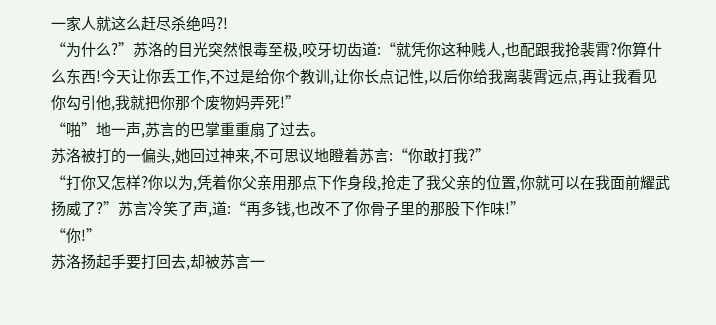一家人就这么赶尽杀绝吗?!
“为什么?”苏洛的目光突然恨毒至极,咬牙切齿道:“就凭你这种贱人,也配跟我抢裴霄?你算什么东西!今天让你丢工作,不过是给你个教训,让你长点记性,以后你给我离裴霄远点,再让我看见你勾引他,我就把你那个废物妈弄死!”
“啪”地一声,苏言的巴掌重重扇了过去。
苏洛被打的一偏头,她回过神来,不可思议地瞪着苏言:“你敢打我?”
“打你又怎样?你以为,凭着你父亲用那点下作身段,抢走了我父亲的位置,你就可以在我面前耀武扬威了?”苏言冷笑了声,道:“再多钱,也改不了你骨子里的那股下作味!”
“你!”
苏洛扬起手要打回去,却被苏言一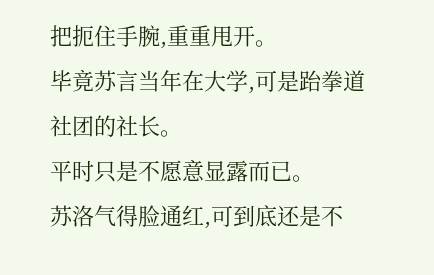把扼住手腕,重重甩开。
毕竟苏言当年在大学,可是跆拳道社团的社长。
平时只是不愿意显露而已。
苏洛气得脸通红,可到底还是不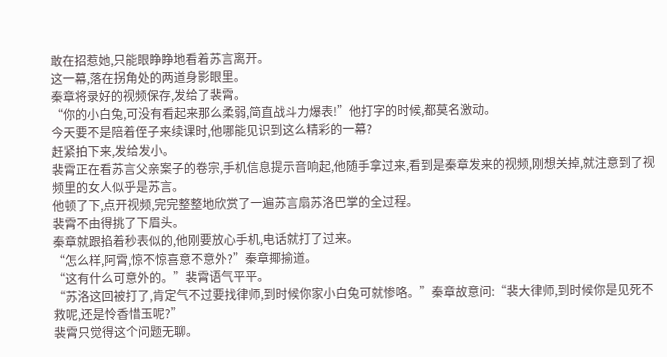敢在招惹她,只能眼睁睁地看着苏言离开。
这一幕,落在拐角处的两道身影眼里。
秦章将录好的视频保存,发给了裴霄。
“你的小白兔,可没有看起来那么柔弱,简直战斗力爆表!”他打字的时候,都莫名激动。
今天要不是陪着侄子来续课时,他哪能见识到这么精彩的一幕?
赶紧拍下来,发给发小。
裴霄正在看苏言父亲案子的卷宗,手机信息提示音响起,他随手拿过来,看到是秦章发来的视频,刚想关掉,就注意到了视频里的女人似乎是苏言。
他顿了下,点开视频,完完整整地欣赏了一遍苏言扇苏洛巴掌的全过程。
裴霄不由得挑了下眉头。
秦章就跟掐着秒表似的,他刚要放心手机,电话就打了过来。
“怎么样,阿霄,惊不惊喜意不意外?”秦章揶揄道。
“这有什么可意外的。”裴霄语气平平。
“苏洛这回被打了,肯定气不过要找律师,到时候你家小白兔可就惨咯。”秦章故意问:“裴大律师,到时候你是见死不救呢,还是怜香惜玉呢?”
裴霄只觉得这个问题无聊。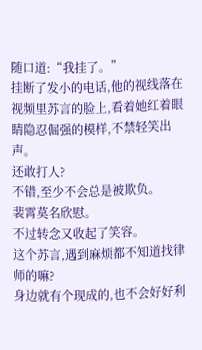随口道:“我挂了。”
挂断了发小的电话,他的视线落在视频里苏言的脸上,看着她红着眼睛隐忍倔强的模样,不禁轻笑出声。
还敢打人?
不错,至少不会总是被欺负。
裴霄莫名欣慰。
不过转念又收起了笑容。
这个苏言,遇到麻烦都不知道找律师的嘛?
身边就有个现成的,也不会好好利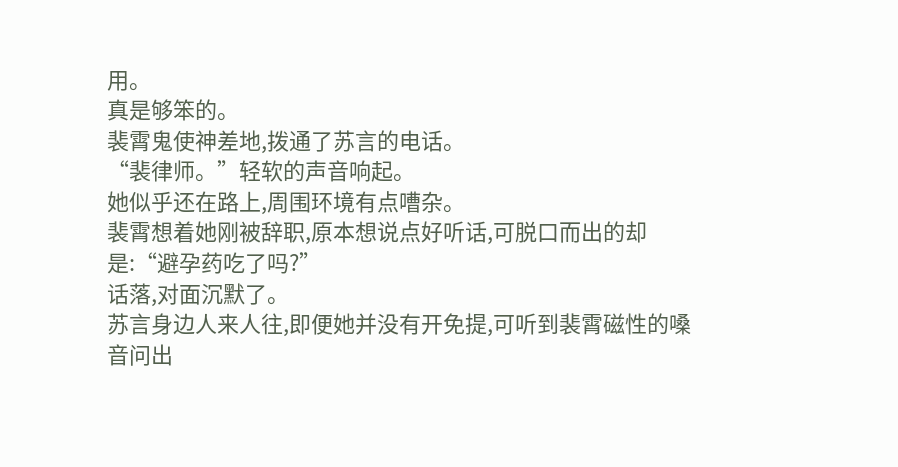用。
真是够笨的。
裴霄鬼使神差地,拨通了苏言的电话。
“裴律师。”轻软的声音响起。
她似乎还在路上,周围环境有点嘈杂。
裴霄想着她刚被辞职,原本想说点好听话,可脱口而出的却是:“避孕药吃了吗?”
话落,对面沉默了。
苏言身边人来人往,即便她并没有开免提,可听到裴霄磁性的嗓音问出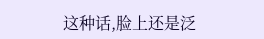这种话,脸上还是泛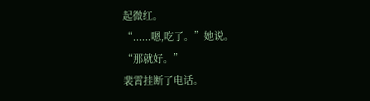起微红。
“......嗯,吃了。”她说。
“那就好。”
裴霄挂断了电话。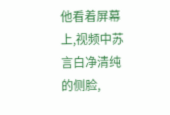他看着屏幕上,视频中苏言白净清纯的侧脸,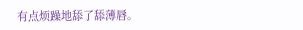有点烦躁地舔了舔薄唇。